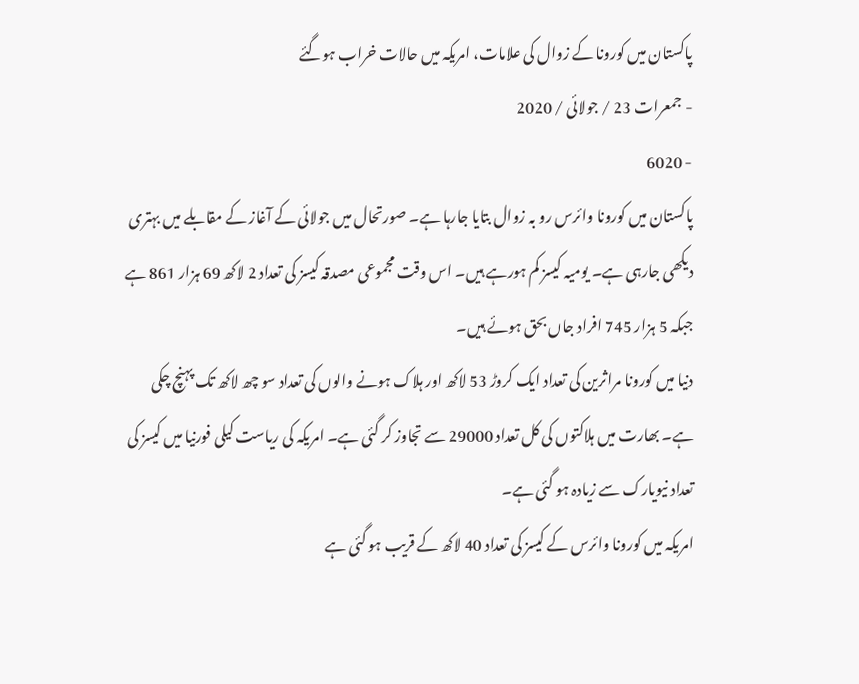پاکستان میں کورونا کے زوال کی علامات، امریکہ میں حالات خراب ہوگئے
- جمعرات 23 / جولائی / 2020
- 6020
پاکستان میں کورونا وائرس رو بہ زوال بتایا جارہا ہے۔ صورتحال میں جولائی کے آغاز کے مقابلے میں بہتری دیکھی جارہی ہے۔ یومیہ کیسز کم ہورہے ہیں۔ اس وقت مجموعی مصدقہ کیسز کی تعداد 2 لاکھ 69 ہزار 861 ہے جبکہ 5 ہزار 745 افراد جاں بحق ہوئے ہیں۔
دنیا میں کورونا مراثرین کی تعداد ایک کروڑ 53 لاکھ اور ہلاک ہونے والوں کی تعداد سو چھ لاکھ تک پہنچ چکی ہے۔ بھارت میں ہلاکتوں کی کل تعداد 29000 سے تجاوز کر گئی ہے۔ امریکہ کی ریاست کیلی فورنیا میں کیسز کی تعداد نیویارک سے زیادہ ہو گئی ہے۔
امریکہ میں کورونا وائرس کے کیسز کی تعداد 40 لاکھ کے قریب ہو گئی ہے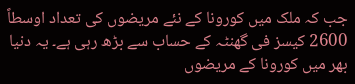جب کہ ملک میں کورونا کے نئے مریضوں کی تعداد اوسطاً 2600 کیسز فی گھنٹہ کے حساب سے بڑھ رہی ہے۔ یہ دنیا بھر میں کورونا کے مریضوں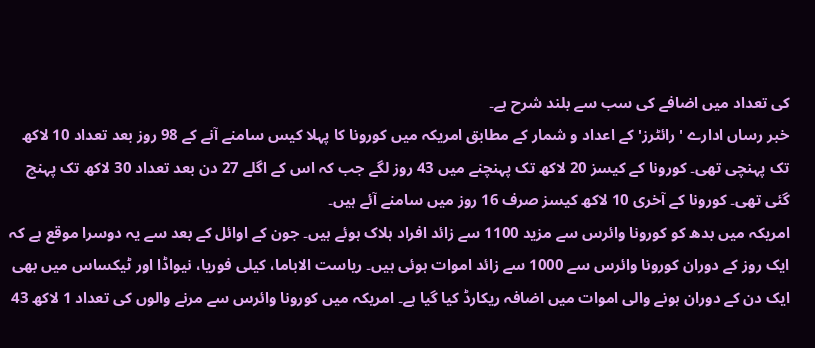کی تعداد میں اضافے کی سب سے بلند شرح ہے۔
خبر رساں ادارے 'رائٹرز' کے اعداد و شمار کے مطابق امریکہ میں کورونا کا پہلا کیس سامنے آنے کے 98 روز بعد تعداد 10 لاکھ تک پہنچی تھی۔ کورونا کے کیسز 20 لاکھ تک پہنچنے میں 43 روز لگے جب کہ اس کے اگلے 27 دن بعد تعداد 30 لاکھ تک پہنچ گئی تھی۔ کورونا کے آخری 10 لاکھ کیسز صرف 16 روز میں سامنے آئے ہیں۔
امریکہ میں بدھ کو کورونا وائرس سے مزید 1100 سے زائد افراد ہلاک ہوئے ہیں۔ جون کے اوائل کے بعد سے یہ دوسرا موقع ہے کہ ایک روز کے دوران کورونا وائرس سے 1000 سے زائد اموات ہوئی ہیں۔ ریاست الاباما، کیلی فوریا، نیواڈا اور ٹیکساس میں بھی ایک دن کے دوران ہونے والی اموات میں اضافہ ریکارڈ کیا گیا ہے۔ امریکہ میں کورونا وائرس سے مرنے والوں کی تعداد 1 لاکھ 43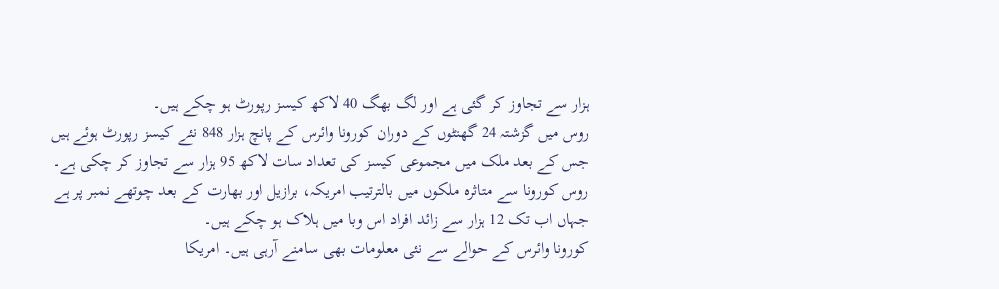ہزار سے تجاوز کر گئی ہے اور لگ بھگ 40 لاکھ کیسز رپورٹ ہو چکے ہیں۔
روس میں گزشتہ 24 گھنٹوں کے دوران کورونا وائرس کے پانچ ہزار 848 نئے کیسز رپورٹ ہوئے ہیں جس کے بعد ملک میں مجموعی کیسز کی تعداد سات لاکھ 95 ہزار سے تجاوز کر چکی ہے۔ روس کورونا سے متاثرہ ملکوں میں بالترتیب امریکہ، برازیل اور بھارت کے بعد چوتھے نمبر پر ہے جہاں اب تک 12 ہزار سے زائد افراد اس وبا میں ہلاک ہو چکے ہیں۔
کورونا وائرس کے حوالے سے نئی معلومات بھی سامنے آرہی ہیں۔ امریکا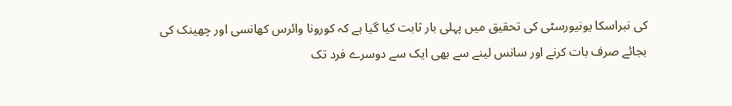کی نبراسکا یونیورسٹی کی تحقیق میں پہلی بار ثابت کیا گیا ہے کہ کورونا وائرس کھانسی اور چھینک کی بجائے صرف بات کرنے اور سانس لینے سے بھی ایک سے دوسرے فرد تک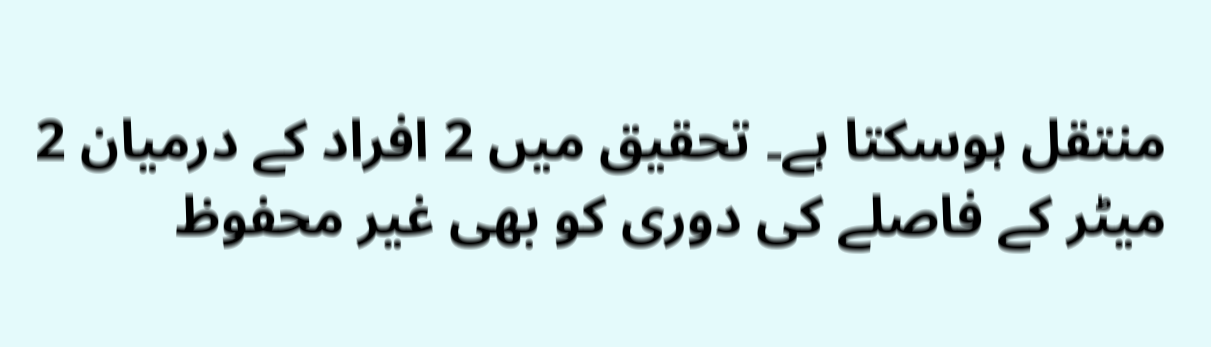منتقل ہوسکتا ہے۔ تحقیق میں 2 افراد کے درمیان 2 میٹر کے فاصلے کی دوری کو بھی غیر محفوظ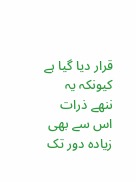قرار دیا گیا ہے کیونکہ یہ ننھے ذرات اس سے بھی زیادہ دور تک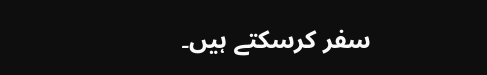سفر کرسکتے ہیں۔